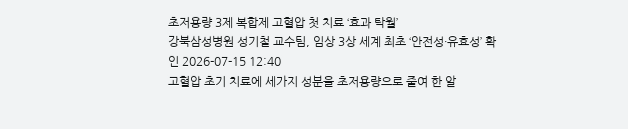초저용량 3제 복합제 고혈압 첫 치료 ‘효과 탁월’
강북삼성병원 성기철 교수팀, 임상 3상 세계 최초 ‘안전성·유효성’ 확인 2026-07-15 12:40
고혈압 초기 치료에 세가지 성분을 초저용량으로 줄여 한 알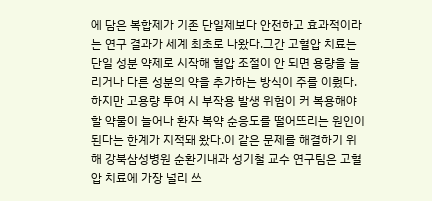에 담은 복합제가 기존 단일제보다 안전하고 효과적이라는 연구 결과가 세계 최초로 나왔다.그간 고혈압 치료는 단일 성분 약제로 시작해 혈압 조절이 안 되면 용량을 늘리거나 다른 성분의 약을 추가하는 방식이 주를 이뤘다. 하지만 고용량 투여 시 부작용 발생 위험이 커 복용해야 할 약물이 늘어나 환자 복약 순응도를 떨어뜨리는 원인이 된다는 한계가 지적돼 왔다.이 같은 문제를 해결하기 위해 강북삼성병원 순환기내과 성기철 교수 연구팀은 고혈압 치료에 가장 널리 쓰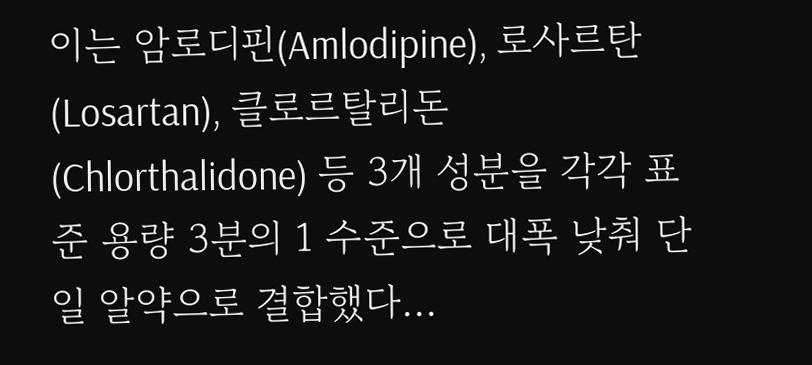이는 암로디핀(Amlodipine), 로사르탄(Losartan), 클로르탈리돈(Chlorthalidone) 등 3개 성분을 각각 표준 용량 3분의 1 수준으로 대폭 낮춰 단일 알약으로 결합했다...